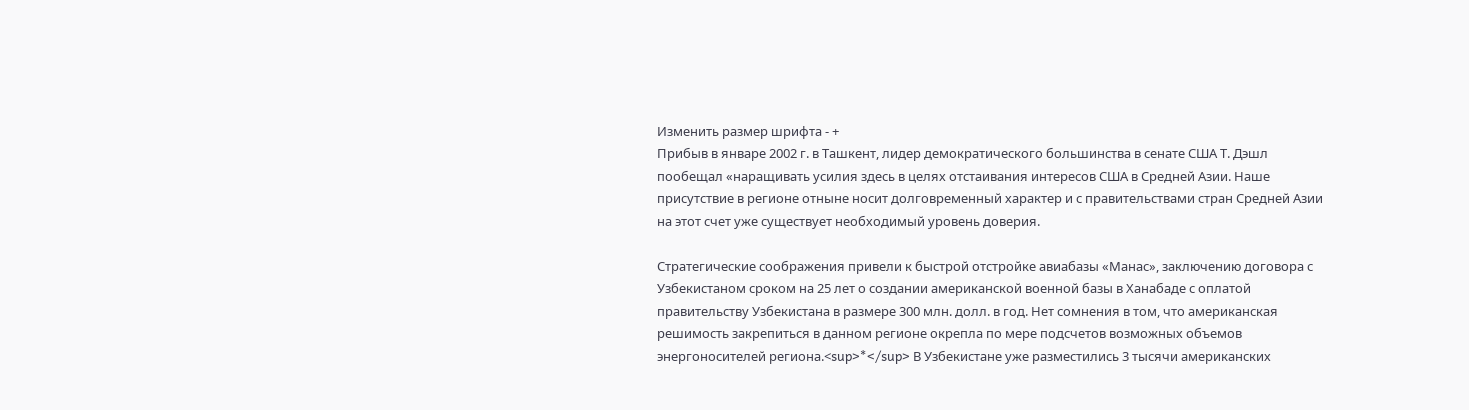Изменить размер шрифта - +
Прибыв в январе 2002 г. в Ташкент, лидер демократического большинства в сенате США Т. Дэшл пообещал «наращивать усилия здесь в целях отстаивания интересов США в Средней Азии. Наше присутствие в регионе отныне носит долговременный характер и с правительствами стран Средней Азии на этот счет уже существует необходимый уровень доверия.

Стратегические соображения привели к быстрой отстройке авиабазы «Манас», заключению договора с Узбекистаном сроком на 25 лет о создании американской военной базы в Ханабаде с оплатой правительству Узбекистана в размере 300 млн. долл. в год. Нет сомнения в том, что американская решимость закрепиться в данном регионе окрепла по мере подсчетов возможных объемов энергоносителей региона.<sup>*</sup> В Узбекистане уже разместились 3 тысячи американских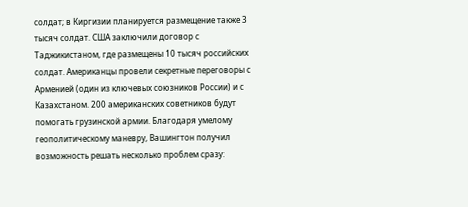солдат; в Киргизии планируется размещение также 3 тысяч солдат. США заключили договор с Таджикистаном, где размещены 10 тысяч российских солдат. Американцы провели секретные переговоры с Арменией (один из ключевых союзников России) и с Казахстаном. 200 американских советников будут помогать грузинской армии. Благодаря умелому геополитическому маневру, Вашингтон получил возможность решать несколько проблем сразу: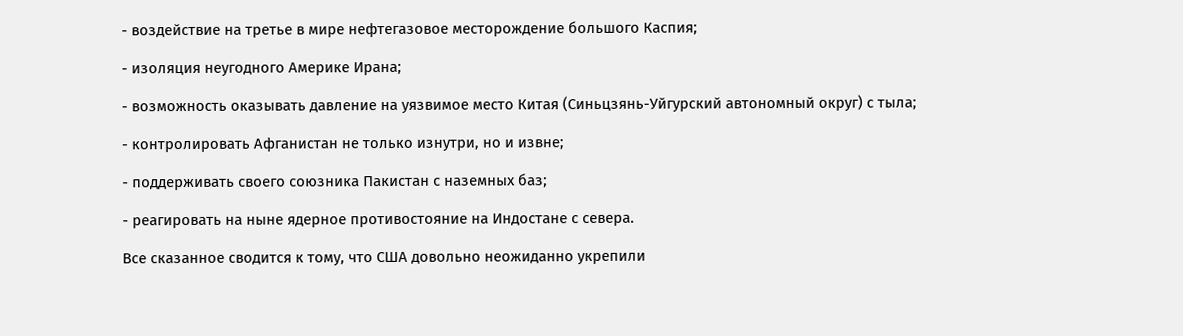- воздействие на третье в мире нефтегазовое месторождение большого Каспия;

- изоляция неугодного Америке Ирана;

- возможность оказывать давление на уязвимое место Китая (Синьцзянь-Уйгурский автономный округ) с тыла;

- контролировать Афганистан не только изнутри, но и извне;

- поддерживать своего союзника Пакистан с наземных баз;

- реагировать на ныне ядерное противостояние на Индостане с севера.

Все сказанное сводится к тому, что США довольно неожиданно укрепили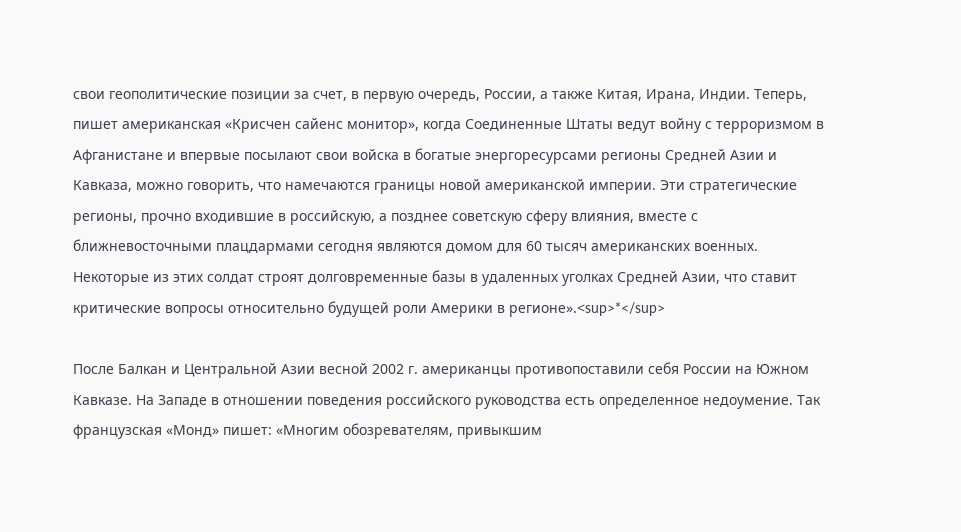свои геополитические позиции за счет, в первую очередь, России, а также Китая, Ирана, Индии. Теперь, пишет американская «Крисчен сайенс монитор», когда Соединенные Штаты ведут войну с терроризмом в Афганистане и впервые посылают свои войска в богатые энергоресурсами регионы Средней Азии и Кавказа, можно говорить, что намечаются границы новой американской империи. Эти стратегические регионы, прочно входившие в российскую, а позднее советскую сферу влияния, вместе с ближневосточными плацдармами сегодня являются домом для 60 тысяч американских военных. Некоторые из этих солдат строят долговременные базы в удаленных уголках Средней Азии, что ставит критические вопросы относительно будущей роли Америки в регионе».<sup>*</sup>

После Балкан и Центральной Азии весной 2002 г. американцы противопоставили себя России на Южном Кавказе. На Западе в отношении поведения российского руководства есть определенное недоумение. Так французская «Монд» пишет: «Многим обозревателям, привыкшим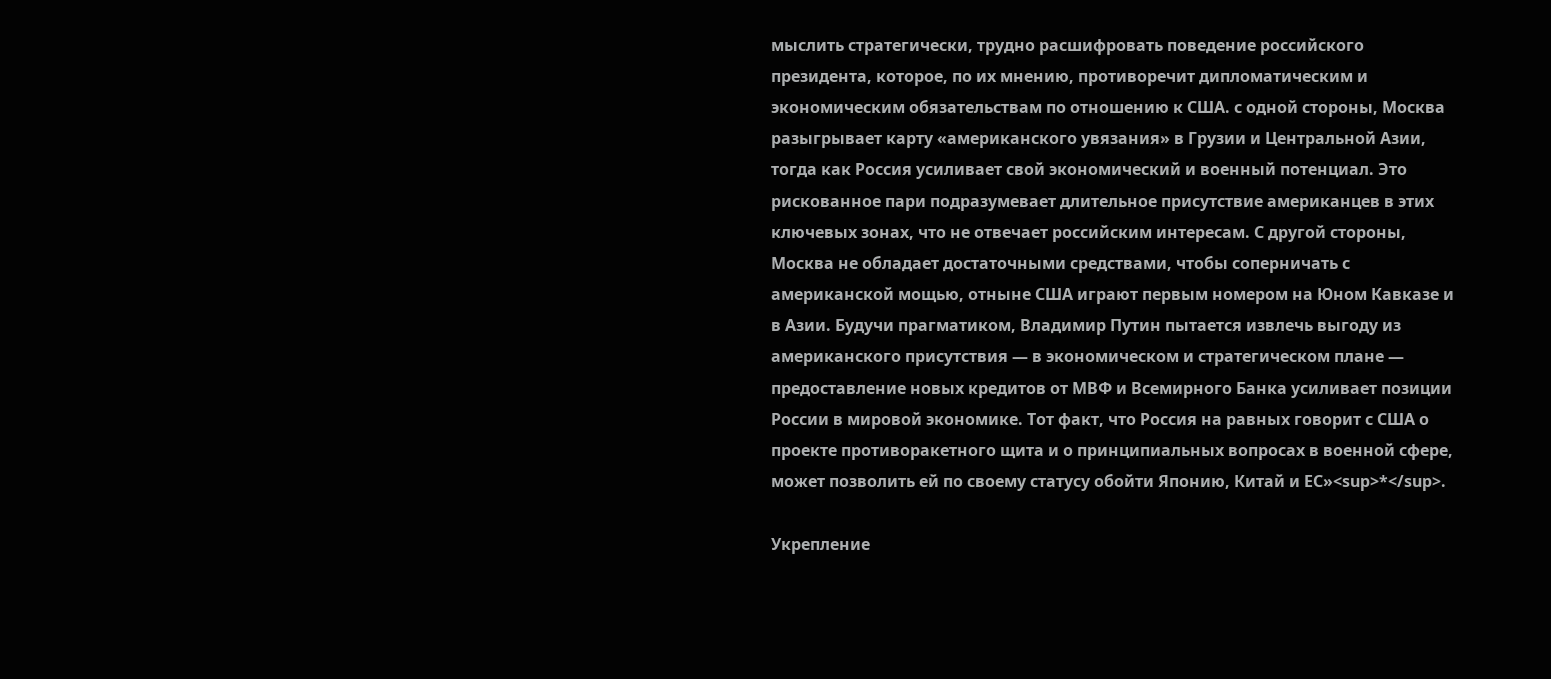мыслить стратегически, трудно расшифровать поведение российского президента, которое, по их мнению, противоречит дипломатическим и экономическим обязательствам по отношению к США. с одной стороны, Москва разыгрывает карту «американского увязания» в Грузии и Центральной Азии, тогда как Россия усиливает свой экономический и военный потенциал. Это рискованное пари подразумевает длительное присутствие американцев в этих ключевых зонах, что не отвечает российским интересам. С другой стороны, Москва не обладает достаточными средствами, чтобы соперничать с американской мощью, отныне США играют первым номером на Юном Кавказе и в Азии. Будучи прагматиком, Владимир Путин пытается извлечь выгоду из американского присутствия — в экономическом и стратегическом плане — предоставление новых кредитов от МВФ и Всемирного Банка усиливает позиции России в мировой экономике. Тот факт, что Россия на равных говорит с США о проекте противоракетного щита и о принципиальных вопросах в военной сфере, может позволить ей по своему статусу обойти Японию, Китай и ЕС»<sup>*</sup>.

Укрепление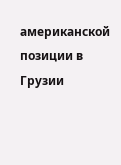американской позиции в Грузии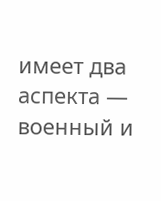имеет два аспекта — военный и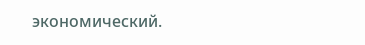экономический.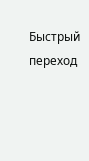Быстрый переход